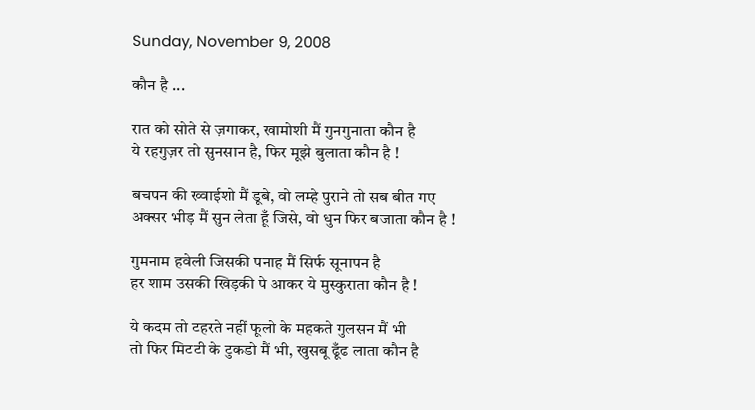Sunday, November 9, 2008

कौन है ...

रात को सोते से ज़गाकर, खामोशी मैं गुनगुनाता कौन है
ये रहगुज़र तो सुनसान है, फिर मूझे बुलाता कौन है !

बचपन की ख्वाईशो मैं डूबे, वो लम्हे पुराने तो सब बीत गए
अक्सर भीड़ मैं सुन लेता हूँ जिसे, वो धुन फिर बजाता कौन है !

गुमनाम हवेली जिसकी पनाह मैं सिर्फ सूनापन है
हर शाम उसकी खिड़की पे आकर ये मुस्कुराता कौन है !

ये कदम तो टहरते नहीं फूलो के महकते गुलसन मैं भी
तो फिर मिटटी के टुकडो मैं भी, खुसबू ढूँढ लाता कौन है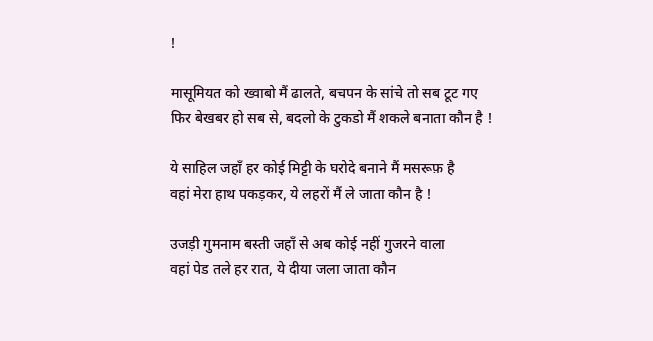!

मासूमियत को ख्वाबो मैं ढालते, बचपन के सांचे तो सब टूट गए
फिर बेखबर हो सब से, बदलो के टुकडो मैं शकले बनाता कौन है !

ये साहिल जहाँ हर कोई मिट्टी के घरोदे बनाने मैं मसरूफ़ है
वहां मेरा हाथ पकड़कर, ये लहरों मैं ले जाता कौन है !

उजड़ी गुमनाम बस्ती जहाँ से अब कोई नहीं गुजरने वाला
वहां पेड तले हर रात, ये दीया जला जाता कौन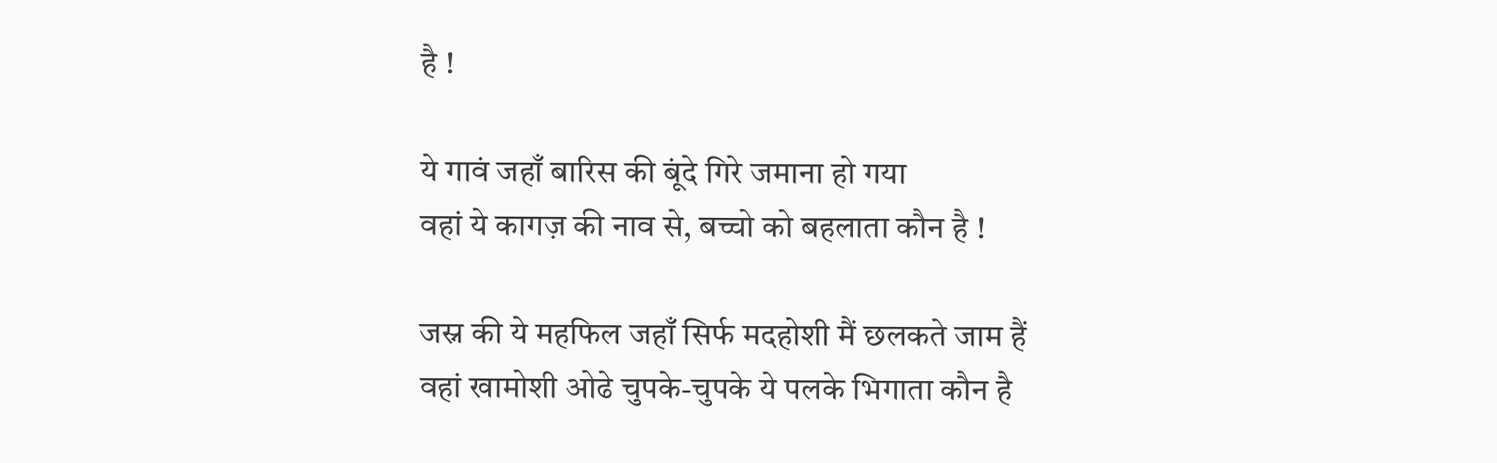है !

ये गावं जहाँ बारिस की बूंदे गिरे जमाना हो गया
वहां ये कागज़ की नाव से, बच्चो को बहलाता कौन है !

जस्न की ये महफिल जहाँ सिर्फ मदहोशी मैं छलकते जाम हैं
वहां खामोशी ओढे चुपके-चुपके ये पलके भिगाता कौन है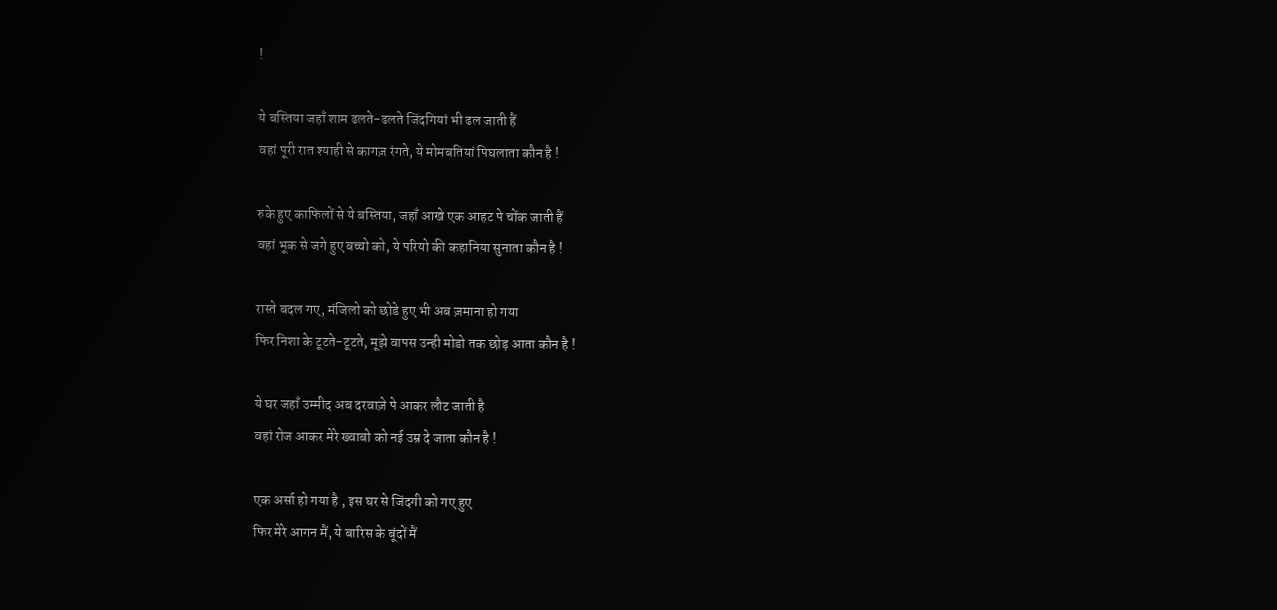!

ये बस्तिया जहाँ शाम ढलते-ढलते जिंदगियां भी ढल जाती हैं
वहां पूरी रात श्याही से कागज़ रंगते, ये मोमबतियां पिघलाता कौन है !

रुके हुए काफिलों से ये बस्तिया, जहाँ आखे एक आहट पे चोंक जाती हैं
वहां भूक से जगे हुए बच्चो को, ये परियो की कहानिया सुनाता कौन है !

रास्ते बदल गए, मंजिलो को छोडे हुए भी अब ज़माना हो गया
फिर निशा के टूटते-टूटते, मूझे वापस उन्ही मोडो तक छोड़ आता कौन है !

ये घर जहाँ उम्मीद अब दरवाज़े पे आकर लौट जाती है
वहां रोज आकर मेरे ख्वाबो को नई उम्र दे जाता कौन है !

एक अर्सा हो गया है , इस घर से जिंदगी को गए हुए
फिर मेरे आगन मैं, ये बारिस के बूंदों मैं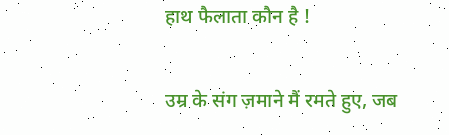हाथ फैलाता कौन है !

उम्र के संग ज़माने मैं रमते हुए, जब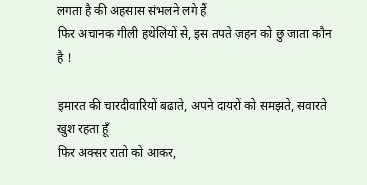लगता है की अहसास संभलने लगे हैं
फिर अचानक गीली हथेलियों से, इस तपते ज़हन को छु जाता कौन है !

इमारत की चारदीवारियों बढाते, अपने दायरों को समझते, सवारते खुश रहता हूँ
फिर अक्सर रातो को आकर,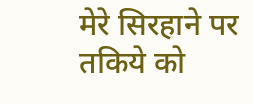मेरे सिरहाने पर तकिये को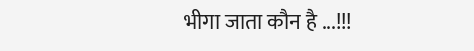भीगा जाता कौन है ...!!!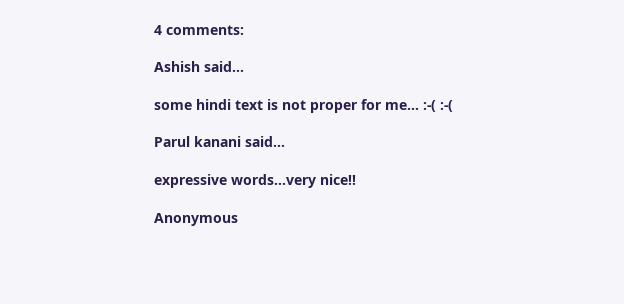4 comments:

Ashish said...

some hindi text is not proper for me... :-( :-(

Parul kanani said...

expressive words...very nice!!

Anonymous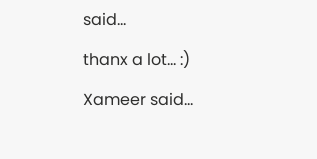said...

thanx a lot... :)

Xameer said...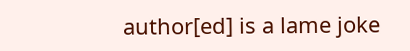author[ed] is a lame joke